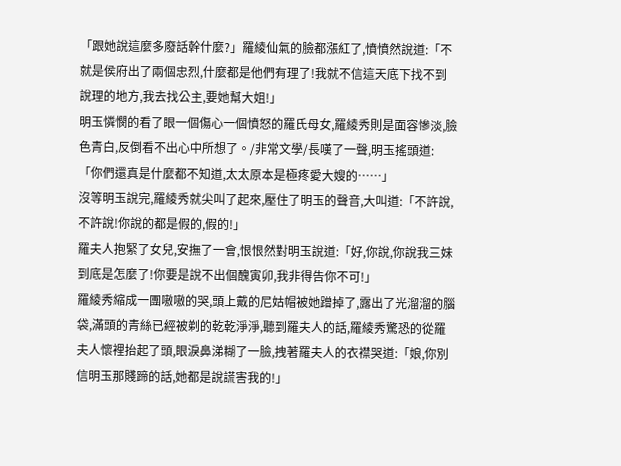「跟她說這麼多廢話幹什麼?」羅綾仙氣的臉都漲紅了,憤憤然說道:「不就是侯府出了兩個忠烈,什麼都是他們有理了!我就不信這天底下找不到說理的地方,我去找公主,要她幫大姐!」
明玉憐憫的看了眼一個傷心一個憤怒的羅氏母女,羅綾秀則是面容慘淡,臉色青白,反倒看不出心中所想了。/非常文學/長嘆了一聲,明玉搖頭道:「你們還真是什麼都不知道,太太原本是極疼愛大嫂的……」
沒等明玉說完,羅綾秀就尖叫了起來,壓住了明玉的聲音,大叫道:「不許說,不許說!你說的都是假的,假的!」
羅夫人抱緊了女兒,安撫了一會,恨恨然對明玉說道:「好,你說,你說我三妹到底是怎麼了!你要是說不出個醜寅卯,我非得告你不可!」
羅綾秀縮成一團嗷嗷的哭,頭上戴的尼姑帽被她蹭掉了,露出了光溜溜的腦袋,滿頭的青絲已經被剃的乾乾淨淨,聽到羅夫人的話,羅綾秀驚恐的從羅夫人懷裡抬起了頭,眼淚鼻涕糊了一臉,拽著羅夫人的衣襟哭道:「娘,你別信明玉那賤蹄的話,她都是說謊害我的!」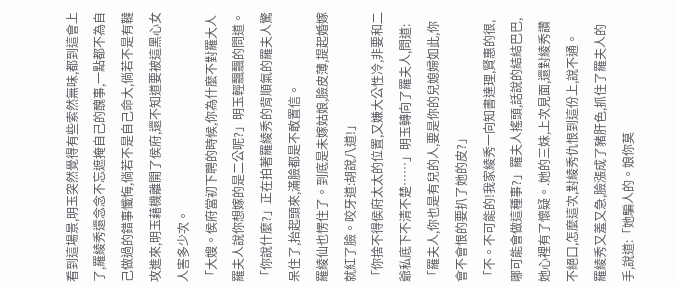看到這場景,明玉突然覺得有些索然無味,都到這會上了,羅綾秀還念念不忘遮掩自己的醜事,一點都不為自己做過的錯事懺悔,倘若不是自己命大,倘若不是有韃攻進來,明玉藉機離開了侯府,還不知道要被這黑心女人害多少次。
「大嫂。侯府當初下聘的時候,你為什麼不對羅大人羅夫人說你想嫁的是二公呢?」明玉輕飄飄的問道。
「你說什麼?」正在拍著羅綾秀的背順氣的羅夫人驚呆住了,抬起頭來,滿臉都是不敢置信。
羅綾仙也愣住了。到底是未嫁姑娘,臉皮薄,提起婚嫁就紅了臉。咬牙道:胡說八道!」
「你捨不得侯府太太的位置,又嫌大公性冷,非要和二爺私底下不清不楚……」明玉轉向了羅夫人,問道:「羅夫人,你也是有兒的人,要是你的兒媳婦如此,你會不會恨的要扒了她的皮?」
「不。不可能的!我家綾秀一向知書達理,賢惠的很,哪可能會做這種事?」羅夫人搖頭,話說的結結巴巴,她心裡有了懷疑。.她的三妹,上次見面,還對綾秀讚不絕口,怎麼這次,對綾秀仇恨到這份上,說不通。
羅綾秀又羞又急,臉漲成了豬肝色,抓住了羅夫人的手,說道:「她騙人的。娘你莫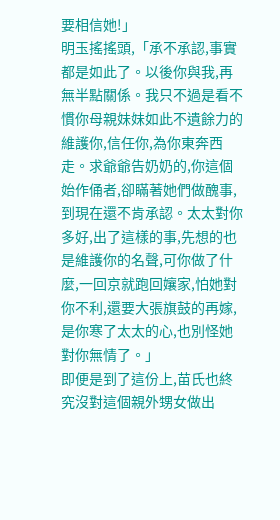要相信她!」
明玉搖搖頭,「承不承認,事實都是如此了。以後你與我,再無半點關係。我只不過是看不慣你母親妹妹如此不遺餘力的維護你,信任你,為你東奔西走。求爺爺告奶奶的,你這個始作俑者,卻瞞著她們做醜事,到現在還不肯承認。太太對你多好,出了這樣的事,先想的也是維護你的名聲,可你做了什麼,一回京就跑回孃家,怕她對你不利,還要大張旗鼓的再嫁,是你寒了太太的心,也別怪她對你無情了。」
即便是到了這份上,苗氏也終究沒對這個親外甥女做出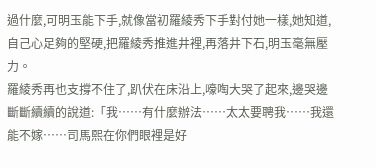過什麼,可明玉能下手,就像當初羅綾秀下手對付她一樣,她知道,自己心足夠的堅硬,把羅綾秀推進井裡,再落井下石,明玉毫無壓力。
羅綾秀再也支撐不住了,趴伏在床沿上,嚎啕大哭了起來,邊哭邊斷斷續續的說道:「我……有什麼辦法……太太要聘我……我還能不嫁……司馬熙在你們眼裡是好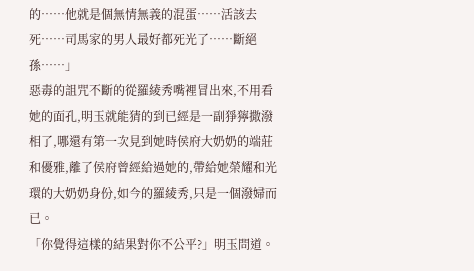的……他就是個無情無義的混蛋……活該去死……司馬家的男人最好都死光了……斷絕孫……」
惡毒的詛咒不斷的從羅綾秀嘴裡冒出來,不用看她的面孔,明玉就能猜的到已經是一副猙獰撒潑相了,哪還有第一次見到她時侯府大奶奶的端莊和優雅,離了侯府曾經給過她的,帶給她榮耀和光環的大奶奶身份,如今的羅綾秀,只是一個潑婦而已。
「你覺得這樣的結果對你不公平?」明玉問道。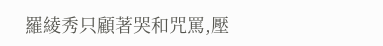羅綾秀只顧著哭和咒罵,壓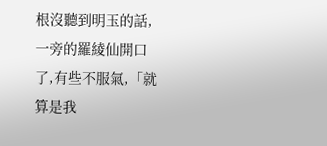根沒聽到明玉的話,一旁的羅綾仙開口了,有些不服氣,「就算是我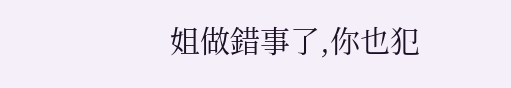姐做錯事了,你也犯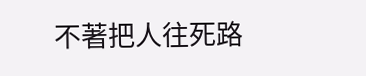不著把人往死路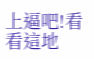上逼吧!看看這地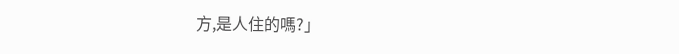方,是人住的嗎?」